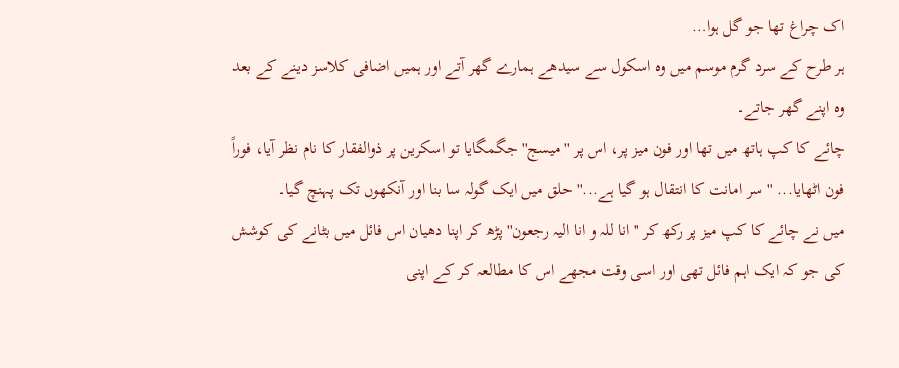اک چراغ تھا جو گل ہوا…
ہر طرح کے سرد گرم موسم میں وہ اسکول سے سیدھے ہمارے گھر آتے اور ہمیں اضافی کلاسز دینے کے بعد وہ اپنے گھر جاتے۔
چائے کا کپ ہاتھ میں تھا اور فون میز پر، اس پر ''میسج'' جگمگایا تو اسکرین پر ذوالفقار کا نام نظر آیا، فوراً فون اٹھایا... ''سر امانت کا انتقال ہو گیا ہے...'' حلق میں ایک گولہ سا بنا اور آنکھوں تک پہنچ گیا۔
میں نے چائے کا کپ میز پر رکھ کر ''انا للہ و انا الیہ رجعون'' پڑھ کر اپنا دھیان اس فائل میں بٹانے کی کوشش کی جو کہ ایک اہم فائل تھی اور اسی وقت مجھے اس کا مطالعہ کر کے اپنی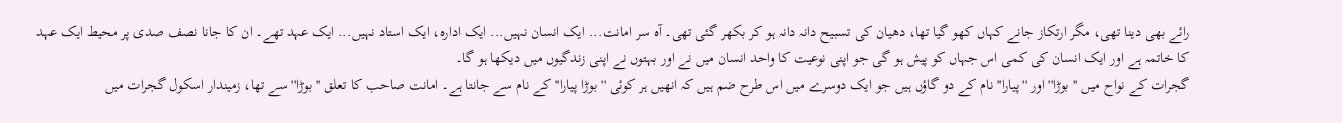رائے بھی دینا تھی، مگر ارتکاز جانے کہاں کھو گیا تھا، دھیان کی تسبیح دانہ دانہ ہو کر بکھر گئی تھی۔ آہ سر امانت... ایک انسان نہیں... ایک ادارہ، ایک استاد نہیں... ایک عہد تھے۔ ان کا جانا نصف صدی پر محیط ایک عہد کا خاتمہ ہے اور ایک انسان کی کمی اس جہاں کو پیش ہو گی جو اپنی نوعیت کا واحد انسان میں نے اور بہتوں نے اپنی زندگیوں میں دیکھا ہو گا۔
گجرات کے نواح میں ''بوڑا'' اور ''پیارا'' نام کے دو گاؤں ہیں جو ایک دوسرے میں اس طرح ضم ہیں کہ انھیں ہر کوئی ''بوڑا پیارا'' کے نام سے جانتا ہے۔ امانت صاحب کا تعلق ''بوڑا'' سے تھا، زمیندار اسکول گجرات میں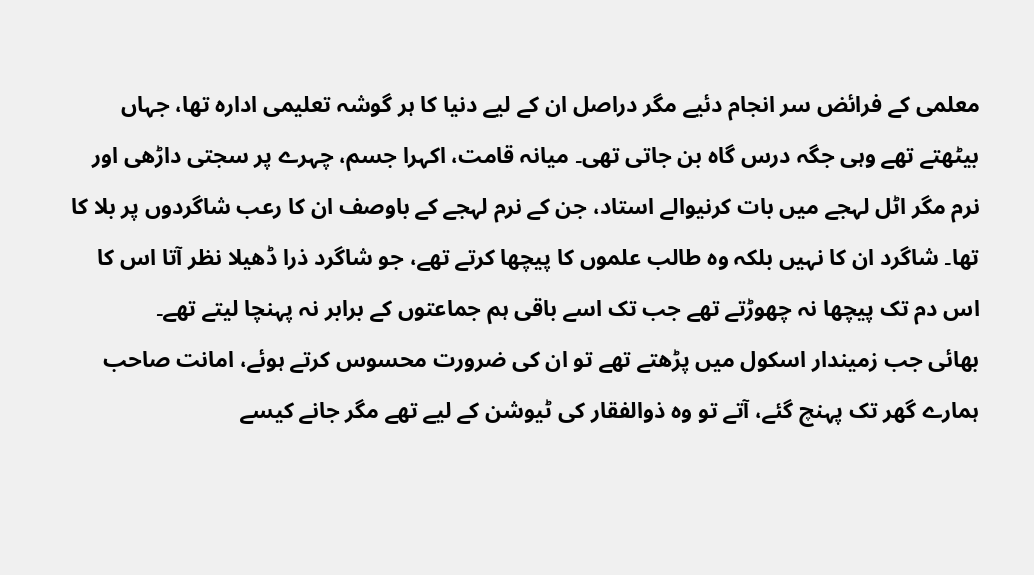معلمی کے فرائض سر انجام دئیے مگر دراصل ان کے لیے دنیا کا ہر گوشہ تعلیمی ادارہ تھا، جہاں بیٹھتے تھے وہی جگہ درس گاہ بن جاتی تھی۔ میانہ قامت، اکہرا جسم، چہرے پر سجتی داڑھی اور نرم مگر اٹل لہجے میں بات کرنیوالے استاد، جن کے نرم لہجے کے باوصف ان کا رعب شاگردوں پر بلا کا تھا۔ شاگرد ان کا نہیں بلکہ وہ طالب علموں کا پیچھا کرتے تھے، جو شاگرد ذرا ڈھیلا نظر آتا اس کا اس دم تک پیچھا نہ چھوڑتے تھے جب تک اسے باقی ہم جماعتوں کے برابر نہ پہنچا لیتے تھے۔
بھائی جب زمیندار اسکول میں پڑھتے تھے تو ان کی ضرورت محسوس کرتے ہوئے، امانت صاحب ہمارے گھر تک پہنچ گئے، آتے تو وہ ذوالفقار کی ٹیوشن کے لیے تھے مگر جانے کیسے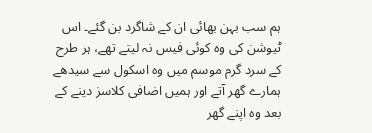ہم سب بہن بھائی ان کے شاگرد بن گئے۔ اس ٹیوشن کی وہ کوئی فیس نہ لیتے تھے، ہر طرح کے سرد گرم موسم میں وہ اسکول سے سیدھے ہمارے گھر آتے اور ہمیں اضافی کلاسز دینے کے بعد وہ اپنے گھر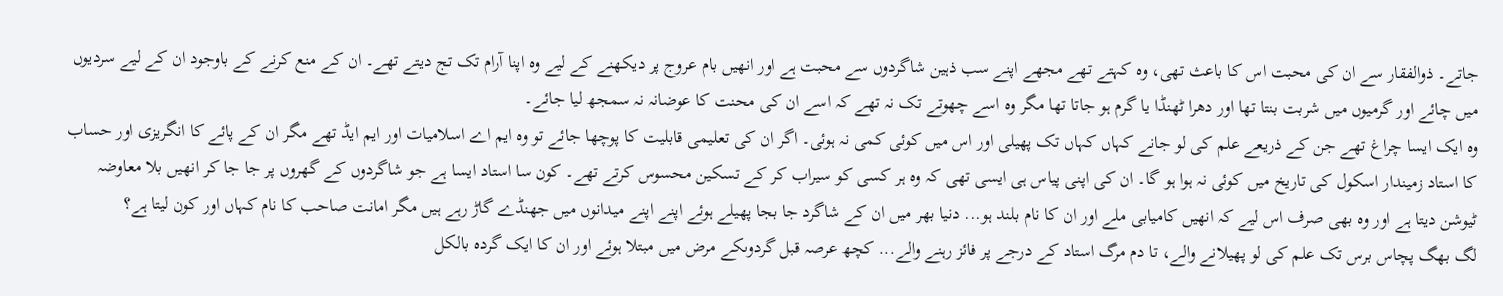جاتے۔ ذوالفقار سے ان کی محبت اس کا باعث تھی، وہ کہتے تھے مجھے اپنے سب ذہین شاگردوں سے محبت ہے اور انھیں بام عروج پر دیکھنے کے لیے وہ اپنا آرام تک تج دیتے تھے۔ ان کے منع کرنے کے باوجود ان کے لیے سردیوں میں چائے اور گرمیوں میں شربت بنتا تھا اور دھرا ٹھنڈا یا گرم ہو جاتا تھا مگر وہ اسے چھوتے تک نہ تھے کہ اسے ان کی محنت کا عوضانہ نہ سمجھ لیا جائے۔
وہ ایک ایسا چراغ تھے جن کے ذریعے علم کی لو جانے کہاں کہاں تک پھیلی اور اس میں کوئی کمی نہ ہوئی۔ اگر ان کی تعلیمی قابلیت کا پوچھا جائے تو وہ ایم اے اسلامیات اور ایم ایڈ تھے مگر ان کے پائے کا انگریزی اور حساب کا استاد زمیندار اسکول کی تاریخ میں کوئی نہ ہوا ہو گا۔ ان کی اپنی پیاس ہی ایسی تھی کہ وہ ہر کسی کو سیراب کر کے تسکین محسوس کرتے تھے۔ کون سا استاد ایسا ہے جو شاگردوں کے گھروں پر جا جا کر انھیں بلا معاوضہ ٹیوشن دیتا ہے اور وہ بھی صرف اس لیے کہ انھیں کامیابی ملے اور ان کا نام بلند ہو... دنیا بھر میں ان کے شاگرد جا بجا پھیلے ہوئے اپنے اپنے میدانوں میں جھنڈے گاڑ رہے ہیں مگر امانت صاحب کا نام کہاں اور کون لیتا ہے؟
لگ بھگ پچاس برس تک علم کی لو پھیلانے والے، تا دم مرگ استاد کے درجے پر فائز رہنے والے... کچھ عرصہ قبل گردوںکے مرض میں مبتلا ہوئے اور ان کا ایک گردہ بالکل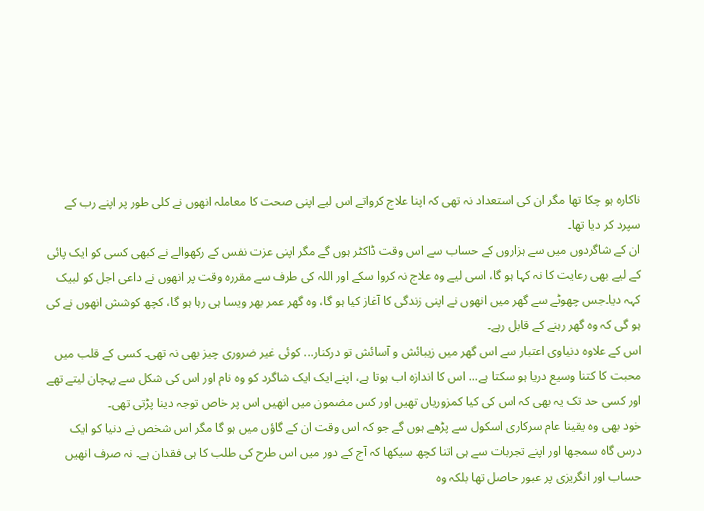ناکارہ ہو چکا تھا مگر ان کی استعداد نہ تھی کہ اپنا علاج کرواتے اس لیے اپنی صحت کا معاملہ انھوں نے کلی طور پر اپنے رب کے سپرد کر دیا تھا۔
ان کے شاگردوں میں سے ہزاروں کے حساب سے اس وقت ڈاکٹر ہوں گے مگر اپنی عزت نفس کے رکھوالے نے کبھی کسی کو ایک پائی کے لیے بھی رعایت کا نہ کہا ہو گا، اسی لیے وہ علاج نہ کروا سکے اور اللہ کی طرف سے مقررہ وقت پر انھوں نے داعی اجل کو لبیک کہہ دیا۔جس چھوٹے سے گھر میں انھوں نے اپنی زندگی کا آغاز کیا ہو گا، وہ گھر عمر بھر ویسا ہی رہا ہو گا، کچھ کوشش انھوں نے کی ہو گی کہ وہ گھر رہنے کے قابل رہے۔
اس کے علاوہ دنیاوی اعتبار سے اس گھر میں زیبائش و آسائش تو درکنار... کوئی غیر ضروری چیز بھی نہ تھی۔ کسی کے قلب میں محبت کا کتنا وسیع دریا ہو سکتا ہے... اس کا اندازہ اب ہوتا ہے، اپنے ایک ایک شاگرد کو وہ نام اور اس کی شکل سے پہچان لیتے تھے اور کسی حد تک یہ بھی کہ اس کی کیا کمزوریاں تھیں اور کس مضمون میں انھیں اس پر خاص توجہ دینا پڑتی تھی۔
خود بھی وہ یقینا عام سرکاری اسکول سے پڑھے ہوں گے جو کہ اس وقت ان کے گاؤں میں ہو گا مگر اس شخص نے دنیا کو ایک درس گاہ سمجھا اور اپنے تجربات سے ہی اتنا کچھ سیکھا کہ آج کے دور میں اس طرح کی طلب کا ہی فقدان ہے۔ نہ صرف انھیں حساب اور انگریزی پر عبور حاصل تھا بلکہ وہ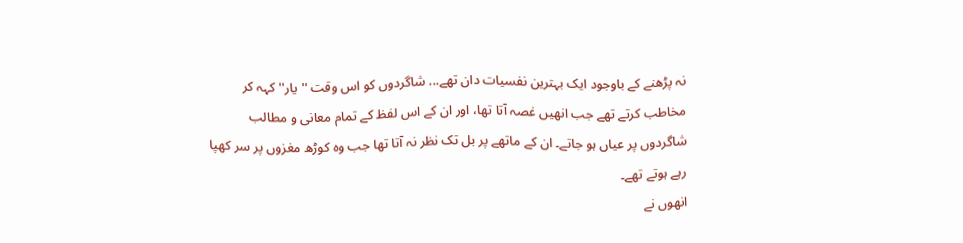نہ پڑھنے کے باوجود ایک بہترین نفسیات دان تھے... شاگردوں کو اس وقت ''یار'' کہہ کر مخاطب کرتے تھے جب انھیں غصہ آتا تھا، اور ان کے اس لفظ کے تمام معانی و مطالب شاگردوں پر عیاں ہو جاتے۔ ان کے ماتھے پر بل تک نظر نہ آتا تھا جب وہ کوڑھ مغزوں پر سر کھپا رہے ہوتے تھے۔
انھوں نے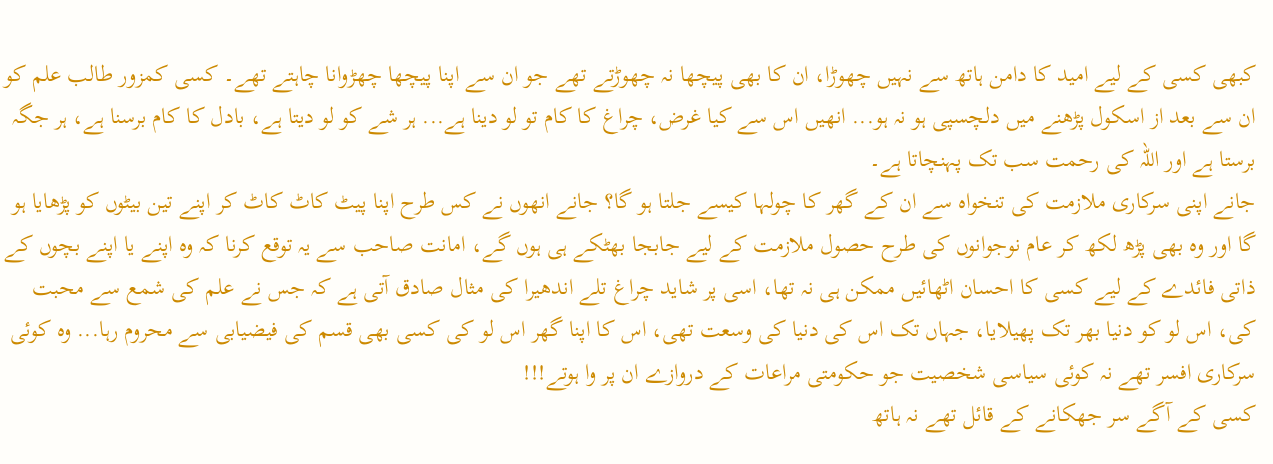کبھی کسی کے لیے امید کا دامن ہاتھ سے نہیں چھوڑا، ان کا بھی پیچھا نہ چھوڑتے تھے جو ان سے اپنا پیچھا چھڑوانا چاہتے تھے۔ کسی کمزور طالب علم کو ان سے بعد از اسکول پڑھنے میں دلچسپی ہو نہ ہو... انھیں اس سے کیا غرض، چراغ کا کام تو لو دینا ہے... ہر شے کو لو دیتا ہے، بادل کا کام برسنا ہے، ہر جگہ برستا ہے اور اللہ کی رحمت سب تک پہنچاتا ہے۔
جانے اپنی سرکاری ملازمت کی تنخواہ سے ان کے گھر کا چولہا کیسے جلتا ہو گا؟ جانے انھوں نے کس طرح اپنا پیٹ کاٹ کاٹ کر اپنے تین بیٹوں کو پڑھایا ہو گا اور وہ بھی پڑھ لکھ کر عام نوجوانوں کی طرح حصول ملازمت کے لیے جابجا بھٹکے ہی ہوں گے، امانت صاحب سے یہ توقع کرنا کہ وہ اپنے یا اپنے بچوں کے ذاتی فائدے کے لیے کسی کا احسان اٹھائیں ممکن ہی نہ تھا، اسی پر شاید چراغ تلے اندھیرا کی مثال صادق آتی ہے کہ جس نے علم کی شمع سے محبت کی، اس لو کو دنیا بھر تک پھیلایا، جہاں تک اس کی دنیا کی وسعت تھی، اس کا اپنا گھر اس لو کی کسی بھی قسم کی فیضیابی سے محروم رہا... وہ کوئی سرکاری افسر تھے نہ کوئی سیاسی شخصیت جو حکومتی مراعات کے دروازے ان پر وا ہوتے!!!
کسی کے آگے سر جھکانے کے قائل تھے نہ ہاتھ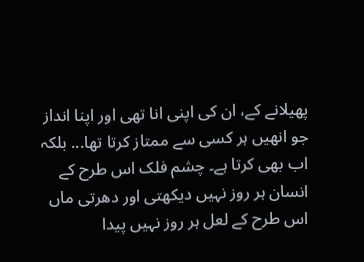پھیلانے کے، ان کی اپنی انا تھی اور اپنا انداز جو انھیں ہر کسی سے ممتاز کرتا تھا... بلکہ اب بھی کرتا ہے۔ چشم فلک اس طرح کے انسان ہر روز نہیں دیکھتی اور دھرتی ماں اس طرح کے لعل ہر روز نہیں پیدا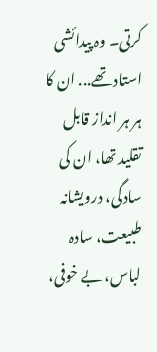کرتی۔ وہ پیدائشی استاد تھے... ان کا ہر ہر انداز قابل تقلید تھا، ان کی سادگی، درویشانہ طبیعت، سادہ لباس، بے خوفی،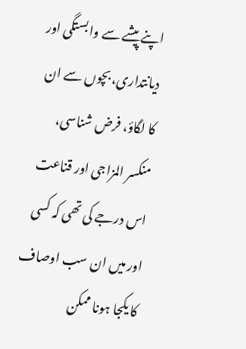اپنے پیشے سے وابستگی اور دیانتداری، بچوں سے ان کا لگاؤ، فرض شناسی، منکسر المزاجی اور قناعت اس درجے کی تھی کہ کسی اور میں ان سب اوصاف کا یکجا ہونا ممکن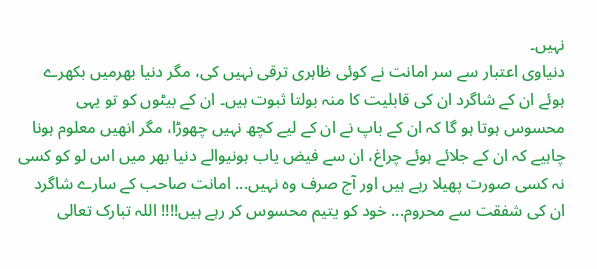نہیں۔
دنیاوی اعتبار سے سر امانت نے کوئی ظاہری ترقی نہیں کی، مگر دنیا بھرمیں بکھرے ہوئے ان کے شاگرد ان کی قابلیت کا منہ بولتا ثبوت ہیں۔ ان کے بیٹوں کو تو یہی محسوس ہوتا ہو گا کہ ان کے باپ نے ان کے لیے کچھ نہیں چھوڑا، مگر انھیں معلوم ہونا چاہیے کہ ان کے جلائے ہوئے چراغ، ان سے فیض یاب ہونیوالے دنیا بھر میں اس لو کو کسی نہ کسی صورت پھیلا رہے ہیں اور آج صرف وہ نہیں... امانت صاحب کے سارے شاگرد ان کی شفقت سے محروم... خود کو یتیم محسوس کر رہے ہیں!!!! اللہ تبارک تعالی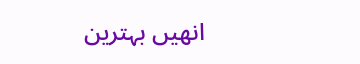انھیں بہترین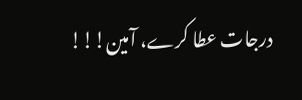درجات عطا کرے، آمین!!!